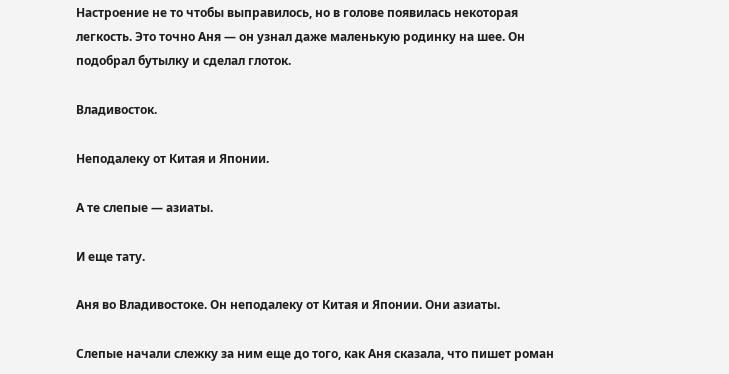Настроение не то чтобы выправилось, но в голове появилась некоторая легкость. Это точно Аня — он узнал даже маленькую родинку на шее. Он подобрал бутылку и сделал глоток.

Владивосток.

Неподалеку от Китая и Японии.

А те слепые — азиаты.

И еще тату.

Аня во Владивостоке. Он неподалеку от Китая и Японии. Они азиаты.

Слепые начали слежку за ним еще до того, как Аня сказала, что пишет роман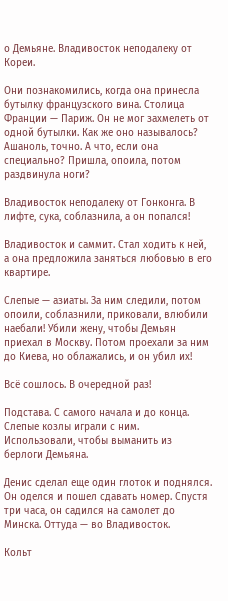о Демьяне. Владивосток неподалеку от Кореи.

Они познакомились, когда она принесла бутылку французского вина. Столица Франции — Париж. Он не мог захмелеть от одной бутылки. Как же оно называлось? Ашаноль, точно. А что, если она специально? Пришла, опоила, потом раздвинула ноги?

Владивосток неподалеку от Гонконга. В лифте, сука, соблазнила, а он попался!

Владивосток и саммит. Стал ходить к ней, а она предложила заняться любовью в его квартире.

Слепые — азиаты. За ним следили, потом опоили, соблазнили, приковали, влюбили наебали! Убили жену, чтобы Демьян приехал в Москву. Потом проехали за ним до Киева, но облажались, и он убил их!

Всё сошлось. В очередной раз!

Подстава. С самого начала и до конца. Слепые козлы играли с ним. Использовали, чтобы выманить из берлоги Демьяна.

Денис сделал еще один глоток и поднялся. Он оделся и пошел сдавать номер. Спустя три часа, он садился на самолет до Минска. Оттуда — во Владивосток.

Кольт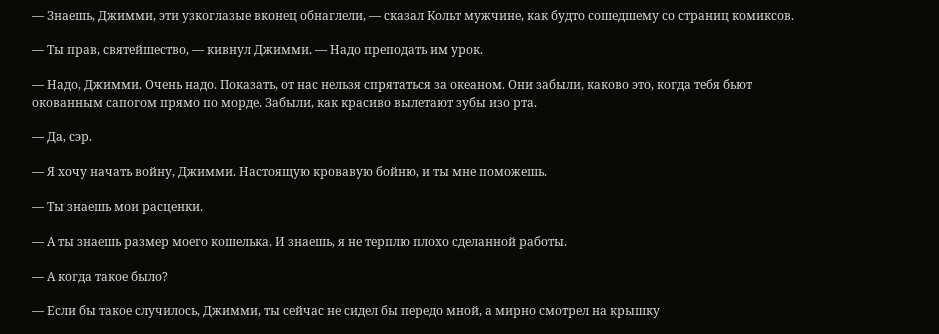— Знаешь, Джимми, эти узкоглазые вконец обнаглели, — сказал Кольт мужчине, как будто сошедшему со страниц комиксов.

— Ты прав, святейшество, — кивнул Джимми. — Надо преподать им урок.

— Надо, Джимми. Очень надо. Показать, от нас нельзя спрятаться за океаном. Они забыли, каково это, когда тебя бьют окованным сапогом прямо по морде. Забыли, как красиво вылетают зубы изо рта.

— Да, сэр.

— Я хочу начать войну, Джимми. Настоящую кровавую бойню, и ты мне поможешь.

— Ты знаешь мои расценки.

— А ты знаешь размер моего кошелька. И знаешь, я не терплю плохо сделанной работы.

— А когда такое было?

— Если бы такое случилось, Джимми, ты сейчас не сидел бы передо мной, а мирно смотрел на крышку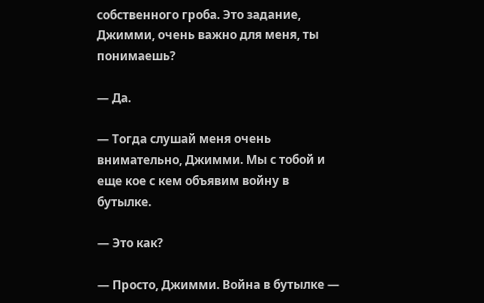собственного гроба. Это задание, Джимми, очень важно для меня, ты понимаешь?

— Да.

— Тогда слушай меня очень внимательно, Джимми. Мы с тобой и еще кое с кем объявим войну в бутылке.

— Это как?

— Просто, Джимми. Война в бутылке —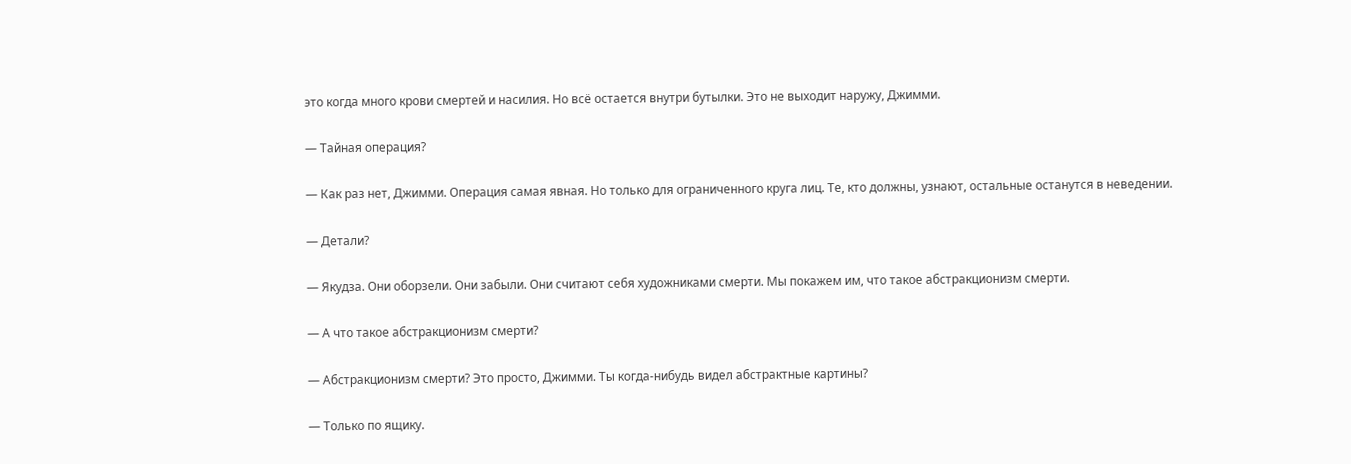это когда много крови смертей и насилия. Но всё остается внутри бутылки. Это не выходит наружу, Джимми.

— Тайная операция?

— Как раз нет, Джимми. Операция самая явная. Но только для ограниченного круга лиц. Те, кто должны, узнают, остальные останутся в неведении.

— Детали?

— Якудза. Они оборзели. Они забыли. Они считают себя художниками смерти. Мы покажем им, что такое абстракционизм смерти.

— А что такое абстракционизм смерти?

— Абстракционизм смерти? Это просто, Джимми. Ты когда-нибудь видел абстрактные картины?

— Только по ящику.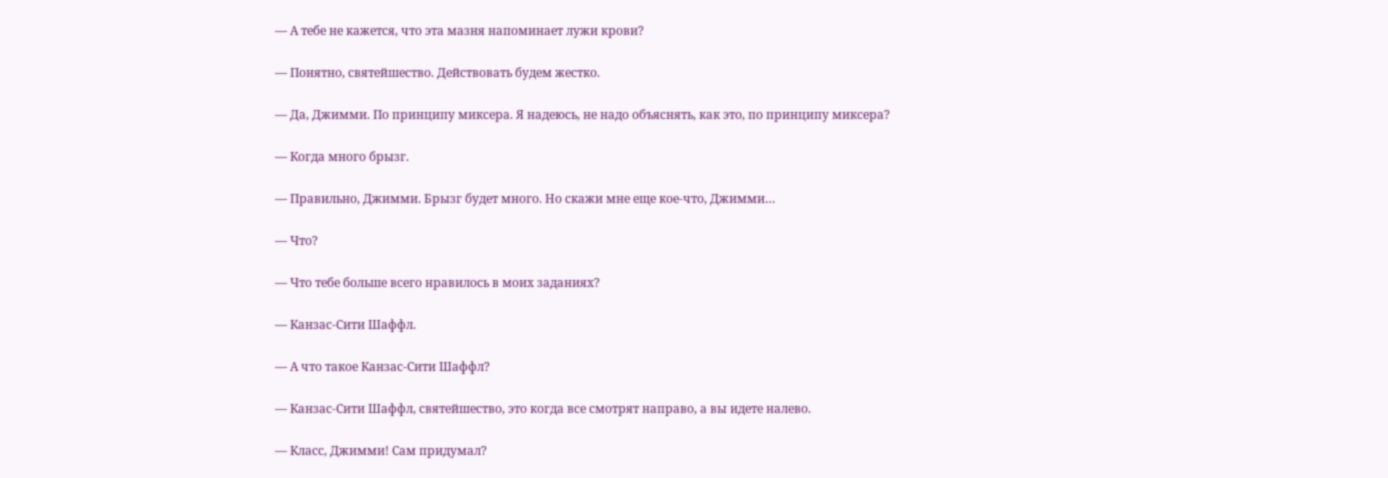— А тебе не кажется, что эта мазня напоминает лужи крови?

— Понятно, святейшество. Действовать будем жестко.

— Да, Джимми. По принципу миксера. Я надеюсь, не надо объяснять, как это, по принципу миксера?

— Когда много брызг.

— Правильно, Джимми. Брызг будет много. Но скажи мне еще кое-что, Джимми…

— Что?

— Что тебе больше всего нравилось в моих заданиях?

— Канзас-Сити Шаффл.

— А что такое Канзас-Сити Шаффл?

— Канзас-Сити Шаффл, святейшество, это когда все смотрят направо, а вы идете налево.

— Класс, Джимми! Сам придумал?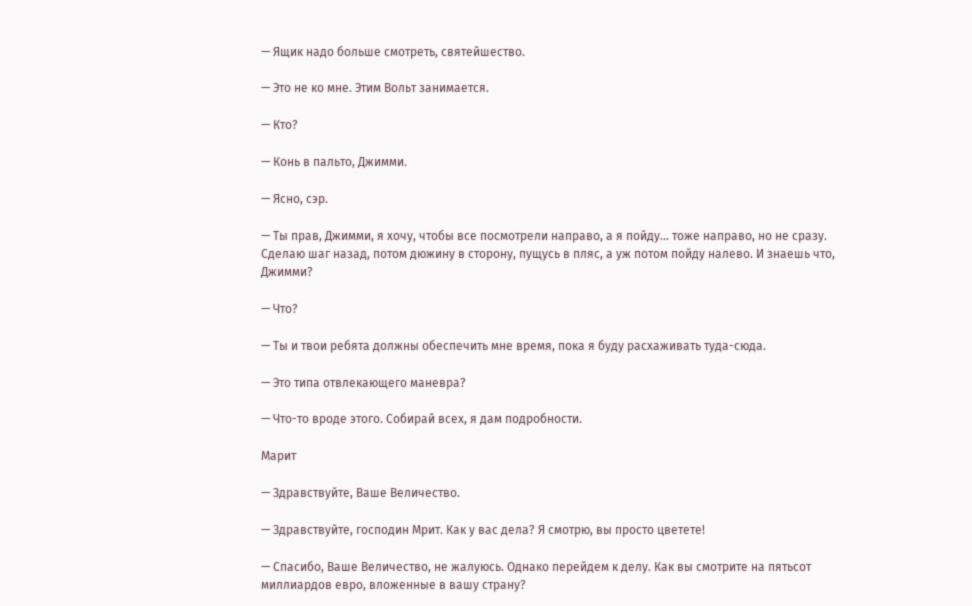— Ящик надо больше смотреть, святейшество.

— Это не ко мне. Этим Вольт занимается.

— Кто?

— Конь в пальто, Джимми.

— Ясно, сэр.

— Ты прав, Джимми, я хочу, чтобы все посмотрели направо, а я пойду… тоже направо, но не сразу. Сделаю шаг назад, потом дюжину в сторону, пущусь в пляс, а уж потом пойду налево. И знаешь что, Джимми?

— Что?

— Ты и твои ребята должны обеспечить мне время, пока я буду расхаживать туда-сюда.

— Это типа отвлекающего маневра?

— Что-то вроде этого. Собирай всех, я дам подробности.

Марит

— Здравствуйте, Ваше Величество.

— Здравствуйте, господин Мрит. Как у вас дела? Я смотрю, вы просто цветете!

— Спасибо, Ваше Величество, не жалуюсь. Однако перейдем к делу. Как вы смотрите на пятьсот миллиардов евро, вложенные в вашу страну?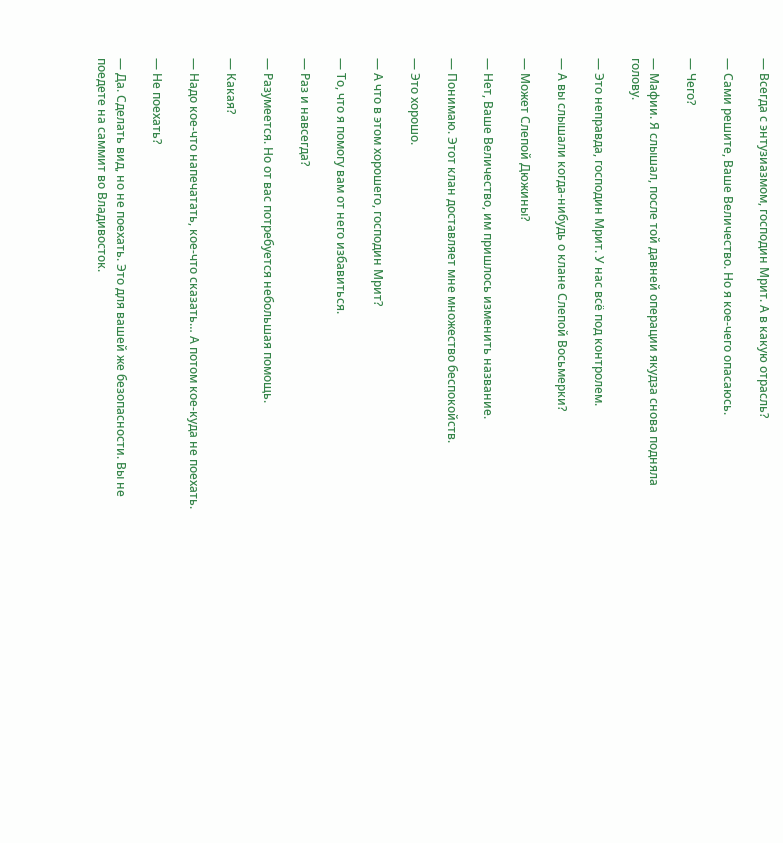— Всегда с энтузиазмом, господин Мрит. А в какую отрасль?

— Сами решите, Ваше Величество. Но я кое-чего опасаюсь.

— Чего?

— Мафии. Я слышал, после той давней операции якудза снова подняла голову.

— Это неправда, господин Мрит. У нас всё под контролем.

— А вы слышали когда-нибудь о клане Слепой Восьмерки?

— Может Слепой Дюжины?

— Нет, Ваше Величество, им пришлось изменить название.

— Понимаю. Этот клан доставляет мне множество беспокойств.

— Это хорошо.

— А что в этом хорошего, господин Мрит?

— То, что я помогу вам от него избавиться.

— Раз и навсегда?

— Разумеется. Но от вас потребуется небольшая помощь.

— Какая?

— Надо кое-что напечатать, кое-что сказать… А потом кое-куда не поехать.

— Не поехать?

— Да. Сделать вид, но не поехать. Это для вашей же безопасности. Вы не поедете на саммит во Владивосток.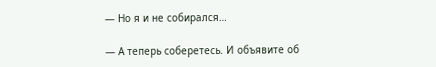— Но я и не собирался…

— А теперь соберетесь. И объявите об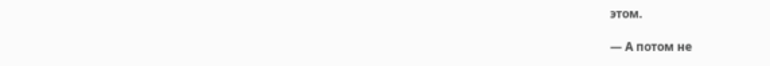этом.

— А потом не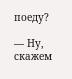поеду?

— Ну, скажем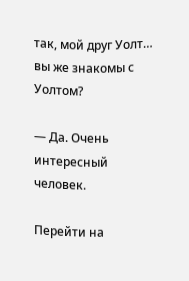так, мой друг Уолт… вы же знакомы с Уолтом?

— Да. Очень интересный человек.

Перейти на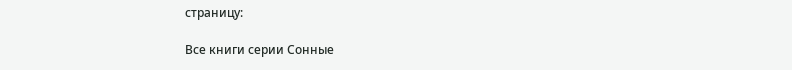страницу:

Все книги серии Сонные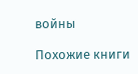войны

Похожие книги